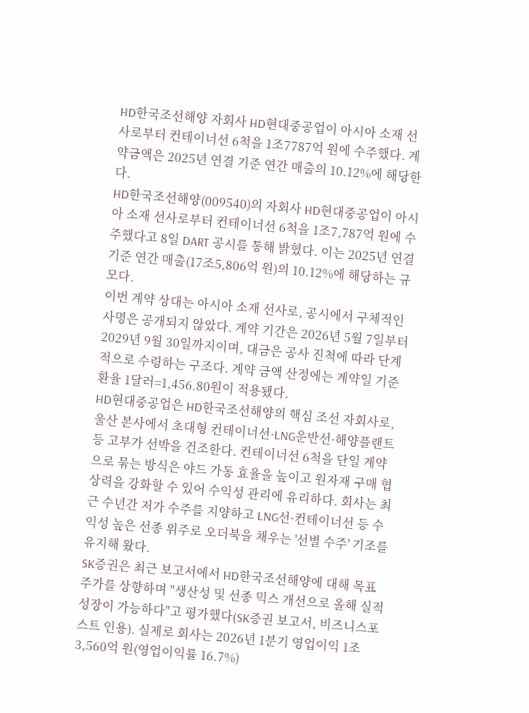HD한국조선해양 자회사 HD현대중공업이 아시아 소재 선사로부터 컨테이너선 6척을 1조7787억 원에 수주했다. 계약금액은 2025년 연결 기준 연간 매출의 10.12%에 해당한다.
HD한국조선해양(009540)의 자회사 HD현대중공업이 아시아 소재 선사로부터 컨테이너선 6척을 1조7,787억 원에 수주했다고 8일 DART 공시를 통해 밝혔다. 이는 2025년 연결 기준 연간 매출(17조5,806억 원)의 10.12%에 해당하는 규모다.
이번 계약 상대는 아시아 소재 선사로, 공시에서 구체적인 사명은 공개되지 않았다. 계약 기간은 2026년 5월 7일부터 2029년 9월 30일까지이며, 대금은 공사 진척에 따라 단계적으로 수령하는 구조다. 계약 금액 산정에는 계약일 기준 환율 1달러=1,456.80원이 적용됐다.
HD현대중공업은 HD한국조선해양의 핵심 조선 자회사로, 울산 본사에서 초대형 컨테이너선·LNG운반선·해양플랜트 등 고부가 선박을 건조한다. 컨테이너선 6척을 단일 계약으로 묶는 방식은 야드 가동 효율을 높이고 원자재 구매 협상력을 강화할 수 있어 수익성 관리에 유리하다. 회사는 최근 수년간 저가 수주를 지양하고 LNG선·컨테이너선 등 수익성 높은 선종 위주로 오더북을 채우는 '선별 수주' 기조를 유지해 왔다.
SK증권은 최근 보고서에서 HD한국조선해양에 대해 목표주가를 상향하며 "생산성 및 선종 믹스 개선으로 올해 실적 성장이 가능하다"고 평가했다(SK증권 보고서, 비즈니스포스트 인용). 실제로 회사는 2026년 1분기 영업이익 1조3,560억 원(영업이익률 16.7%)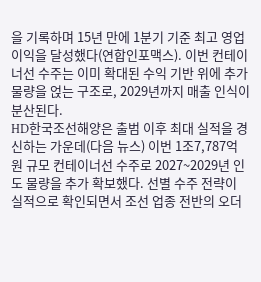을 기록하며 15년 만에 1분기 기준 최고 영업이익을 달성했다(연합인포맥스). 이번 컨테이너선 수주는 이미 확대된 수익 기반 위에 추가 물량을 얹는 구조로, 2029년까지 매출 인식이 분산된다.
HD한국조선해양은 출범 이후 최대 실적을 경신하는 가운데(다음 뉴스) 이번 1조7,787억 원 규모 컨테이너선 수주로 2027~2029년 인도 물량을 추가 확보했다. 선별 수주 전략이 실적으로 확인되면서 조선 업종 전반의 오더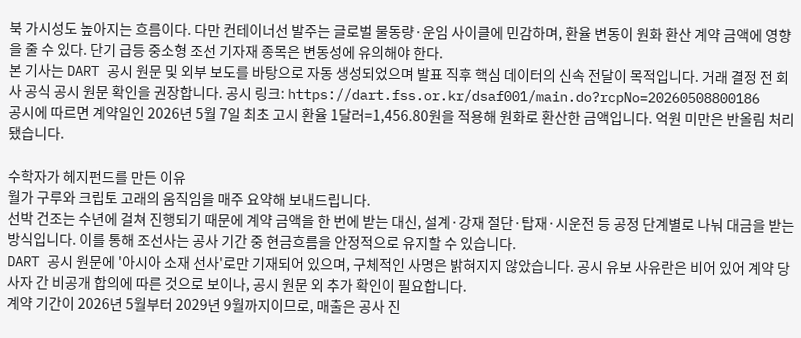북 가시성도 높아지는 흐름이다. 다만 컨테이너선 발주는 글로벌 물동량·운임 사이클에 민감하며, 환율 변동이 원화 환산 계약 금액에 영향을 줄 수 있다. 단기 급등 중소형 조선 기자재 종목은 변동성에 유의해야 한다.
본 기사는 DART 공시 원문 및 외부 보도를 바탕으로 자동 생성되었으며 발표 직후 핵심 데이터의 신속 전달이 목적입니다. 거래 결정 전 회사 공식 공시 원문 확인을 권장합니다. 공시 링크: https://dart.fss.or.kr/dsaf001/main.do?rcpNo=20260508800186
공시에 따르면 계약일인 2026년 5월 7일 최초 고시 환율 1달러=1,456.80원을 적용해 원화로 환산한 금액입니다. 억원 미만은 반올림 처리됐습니다.

수학자가 헤지펀드를 만든 이유
월가 구루와 크립토 고래의 움직임을 매주 요약해 보내드립니다.
선박 건조는 수년에 걸쳐 진행되기 때문에 계약 금액을 한 번에 받는 대신, 설계·강재 절단·탑재·시운전 등 공정 단계별로 나눠 대금을 받는 방식입니다. 이를 통해 조선사는 공사 기간 중 현금흐름을 안정적으로 유지할 수 있습니다.
DART 공시 원문에 '아시아 소재 선사'로만 기재되어 있으며, 구체적인 사명은 밝혀지지 않았습니다. 공시 유보 사유란은 비어 있어 계약 당사자 간 비공개 합의에 따른 것으로 보이나, 공시 원문 외 추가 확인이 필요합니다.
계약 기간이 2026년 5월부터 2029년 9월까지이므로, 매출은 공사 진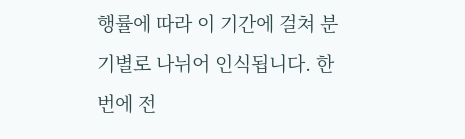행률에 따라 이 기간에 걸쳐 분기별로 나뉘어 인식됩니다. 한 번에 전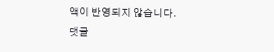액이 반영되지 않습니다.
댓글